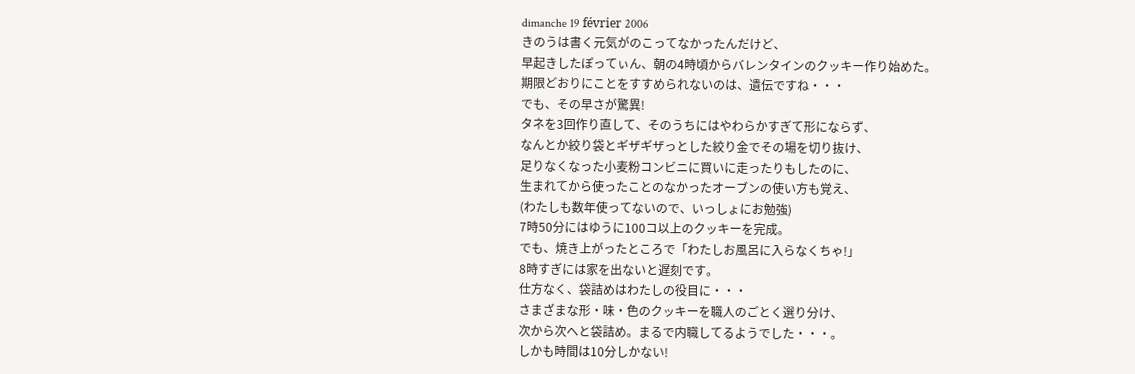dimanche 19 février 2006
きのうは書く元気がのこってなかったんだけど、
早起きしたぽってぃん、朝の4時頃からバレンタインのクッキー作り始めた。
期限どおりにことをすすめられないのは、遺伝ですね・・・
でも、その早さが驚異!
タネを3回作り直して、そのうちにはやわらかすぎて形にならず、
なんとか絞り袋とギザギザっとした絞り金でその場を切り抜け、
足りなくなった小麦粉コンビニに買いに走ったりもしたのに、
生まれてから使ったことのなかったオーブンの使い方も覚え、
(わたしも数年使ってないので、いっしょにお勉強)
7時50分にはゆうに100コ以上のクッキーを完成。
でも、焼き上がったところで「わたしお風呂に入らなくちゃ!」
8時すぎには家を出ないと遅刻です。
仕方なく、袋詰めはわたしの役目に・・・
さまざまな形・味・色のクッキーを職人のごとく選り分け、
次から次へと袋詰め。まるで内職してるようでした・・・。
しかも時間は10分しかない!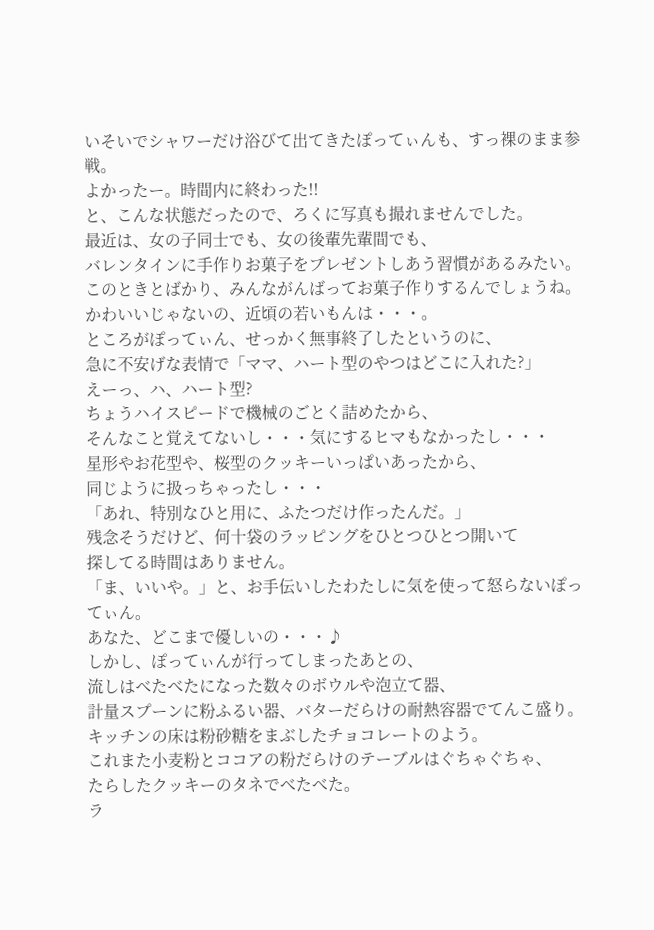いそいでシャワーだけ浴びて出てきたぽってぃんも、すっ裸のまま参戦。
よかったー。時間内に終わった!!
と、こんな状態だったので、ろくに写真も撮れませんでした。
最近は、女の子同士でも、女の後輩先輩間でも、
バレンタインに手作りお菓子をプレゼントしあう習慣があるみたい。
このときとばかり、みんながんばってお菓子作りするんでしょうね。
かわいいじゃないの、近頃の若いもんは・・・。
ところがぽってぃん、せっかく無事終了したというのに、
急に不安げな表情で「ママ、ハート型のやつはどこに入れた?」
えーっ、ハ、ハート型?
ちょうハイスピードで機械のごとく詰めたから、
そんなこと覚えてないし・・・気にするヒマもなかったし・・・
星形やお花型や、桜型のクッキーいっぱいあったから、
同じように扱っちゃったし・・・
「あれ、特別なひと用に、ふたつだけ作ったんだ。」
残念そうだけど、何十袋のラッピングをひとつひとつ開いて
探してる時間はありません。
「ま、いいや。」と、お手伝いしたわたしに気を使って怒らないぽってぃん。
あなた、どこまで優しいの・・・♪
しかし、ぽってぃんが行ってしまったあとの、
流しはべたべたになった数々のボウルや泡立て器、
計量スプーンに粉ふるい器、バターだらけの耐熱容器でてんこ盛り。
キッチンの床は粉砂糖をまぶしたチョコレートのよう。
これまた小麦粉とココアの粉だらけのテーブルはぐちゃぐちゃ、
たらしたクッキーのタネでべたべた。
ラ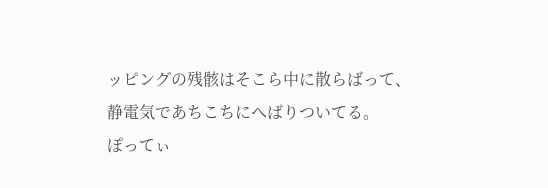ッピングの残骸はそこら中に散らばって、
静電気であちこちにへばりついてる。
ぽってぃ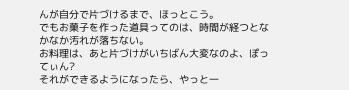んが自分で片づけるまで、ほっとこう。
でもお菓子を作った道具ってのは、時間が経つとなかなか汚れが落ちない。
お料理は、あと片づけがいちばん大変なのよ、ぽってぃん?
それができるようになったら、やっと一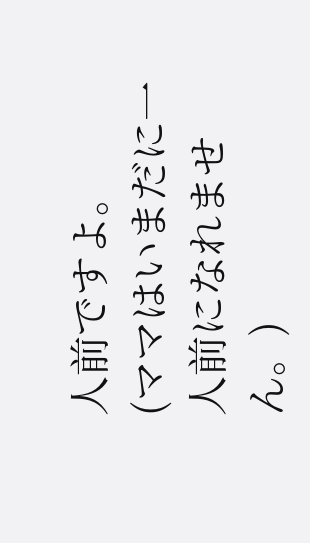人前ですよ。
(ママはいまだに一人前になれません。)